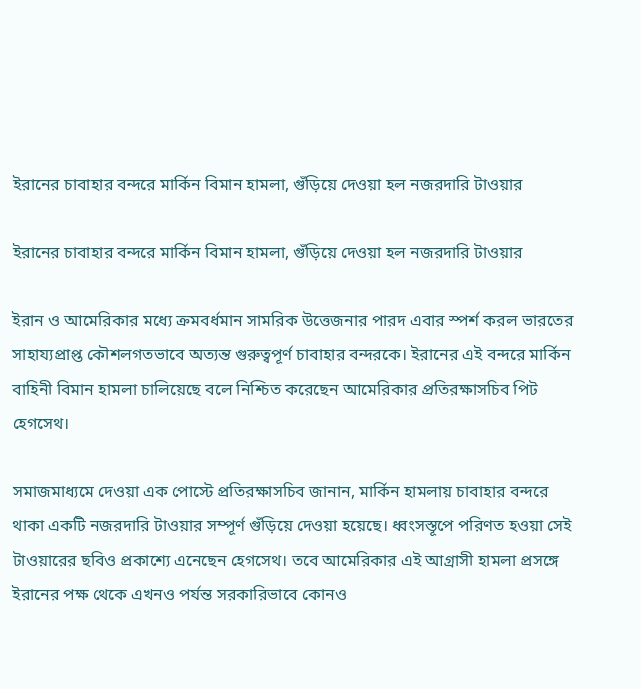ইরানের চাবাহার বন্দরে মার্কিন বিমান হামলা, গুঁড়িয়ে দেওয়া হল নজরদারি টাওয়ার

ইরানের চাবাহার বন্দরে মার্কিন বিমান হামলা, গুঁড়িয়ে দেওয়া হল নজরদারি টাওয়ার

ইরান ও আমেরিকার মধ্যে ক্রমবর্ধমান সামরিক উত্তেজনার পারদ এবার স্পর্শ করল ভারতের সাহায্যপ্রাপ্ত কৌশলগতভাবে অত্যন্ত গুরুত্বপূর্ণ চাবাহার বন্দরকে। ইরানের এই বন্দরে মার্কিন বাহিনী বিমান হামলা চালিয়েছে বলে নিশ্চিত করেছেন আমেরিকার প্রতিরক্ষাসচিব পিট হেগসেথ।

সমাজমাধ্যমে দেওয়া এক পোস্টে প্রতিরক্ষাসচিব জানান, মার্কিন হামলায় চাবাহার বন্দরে থাকা একটি নজরদারি টাওয়ার সম্পূর্ণ গুঁড়িয়ে দেওয়া হয়েছে। ধ্বংসস্তূপে পরিণত হওয়া সেই টাওয়ারের ছবিও প্রকাশ্যে এনেছেন হেগসেথ। তবে আমেরিকার এই আগ্রাসী হামলা প্রসঙ্গে ইরানের পক্ষ থেকে এখনও পর্যন্ত সরকারিভাবে কোনও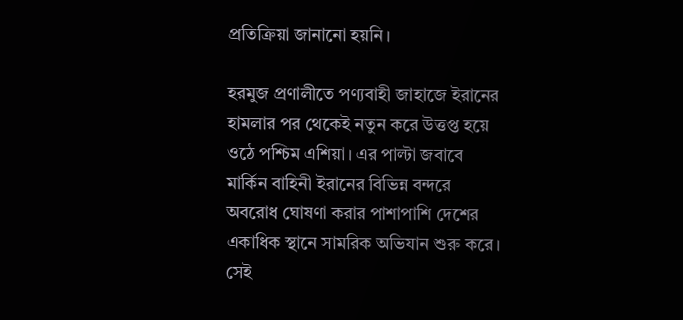প্রতিক্রিয়া জানানো হয়নি।

হরমুজ প্রণালীতে পণ্যবাহী জাহাজে ইরানের হামলার পর থেকেই নতুন করে উত্তপ্ত হয়ে ওঠে পশ্চিম এশিয়া। এর পাল্টা জবাবে মার্কিন বাহিনী ইরানের বিভিন্ন বন্দরে অবরোধ ঘোষণা করার পাশাপাশি দেশের একাধিক স্থানে সামরিক অভিযান শুরু করে। সেই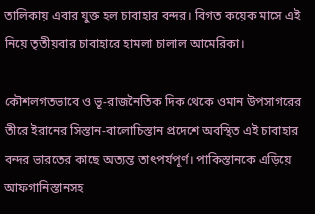তালিকায় এবার যুক্ত হল চাবাহার বন্দর। বিগত কয়েক মাসে এই নিয়ে তৃতীয়বার চাবাহারে হামলা চালাল আমেরিকা।

কৌশলগতভাবে ও ভূ-রাজনৈতিক দিক থেকে ওমান উপসাগরের তীরে ইরানের সিস্তান-বালোচিস্তান প্রদেশে অবস্থিত এই চাবাহার বন্দর ভারতের কাছে অত্যন্ত তাৎপর্যপূর্ণ। পাকিস্তানকে এড়িয়ে আফগানিস্তানসহ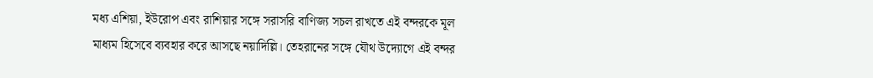মধ্য এশিয়া, ইউরোপ এবং রাশিয়ার সঙ্গে সরাসরি বাণিজ্য সচল রাখতে এই বন্দরকে মূল মাধ্যম হিসেবে ব্যবহার করে আসছে নয়াদিল্লি। তেহরানের সঙ্গে যৌথ উদ্যোগে এই বন্দর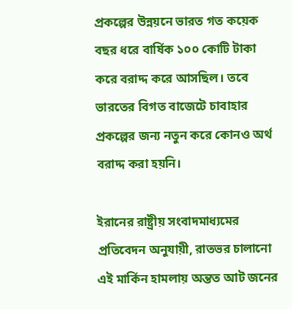প্রকল্পের উন্নয়নে ভারত গত কয়েক বছর ধরে বার্ষিক ১০০ কোটি টাকা করে বরাদ্দ করে আসছিল। তবে ভারতের বিগত বাজেটে চাবাহার প্রকল্পের জন্য নতুন করে কোনও অর্থ বরাদ্দ করা হয়নি।

ইরানের রাষ্ট্রীয় সংবাদমাধ্যমের প্রতিবেদন অনুযায়ী, রাতভর চালানো এই মার্কিন হামলায় অন্তত আট জনের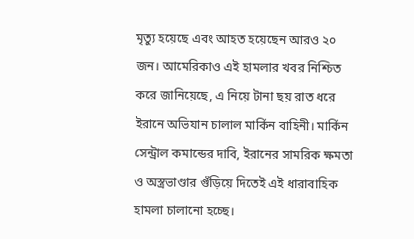মৃত্যু হয়েছে এবং আহত হয়েছেন আরও ২০ জন। আমেরিকাও এই হামলার খবর নিশ্চিত করে জানিয়েছে, এ নিয়ে টানা ছয় রাত ধরে ইরানে অভিযান চালাল মার্কিন বাহিনী। মার্কিন সেন্ট্রাল কমান্ডের দাবি, ইরানের সামরিক ক্ষমতা ও অস্ত্রভাণ্ডার গুঁড়িয়ে দিতেই এই ধারাবাহিক হামলা চালানো হচ্ছে।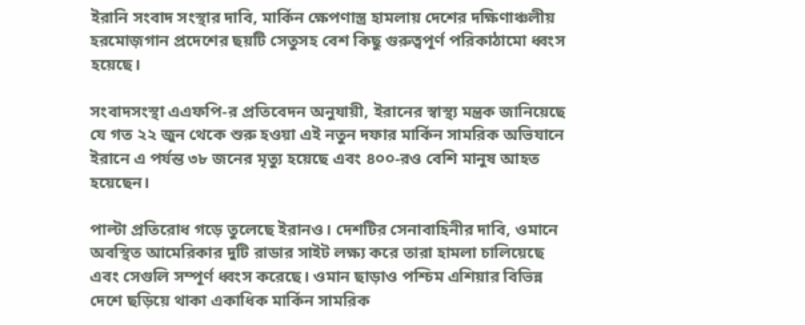ইরানি সংবাদ সংস্থার দাবি, মার্কিন ক্ষেপণাস্ত্র হামলায় দেশের দক্ষিণাঞ্চলীয় হরমোজ়গান প্রদেশের ছয়টি সেতুসহ বেশ কিছু গুরুত্বপূর্ণ পরিকাঠামো ধ্বংস হয়েছে।

সংবাদসংস্থা এএফপি-র প্রতিবেদন অনুযায়ী, ইরানের স্বাস্থ্য মন্ত্রক জানিয়েছে যে গত ২২ জুন থেকে শুরু হওয়া এই নতুন দফার মার্কিন সামরিক অভিযানে ইরানে এ পর্যন্ত ৩৮ জনের মৃত্যু হয়েছে এবং ৪০০-রও বেশি মানুষ আহত হয়েছেন।

পাল্টা প্রতিরোধ গড়ে তুলেছে ইরানও। দেশটির সেনাবাহিনীর দাবি, ওমানে অবস্থিত আমেরিকার দুটি রাডার সাইট লক্ষ্য করে তারা হামলা চালিয়েছে এবং সেগুলি সম্পূর্ণ ধ্বংস করেছে। ওমান ছাড়াও পশ্চিম এশিয়ার বিভিন্ন দেশে ছড়িয়ে থাকা একাধিক মার্কিন সামরিক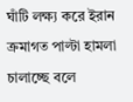ঘাঁটি লক্ষ্য করে ইরান ক্রমাগত পাল্টা হামলা চালাচ্ছে বলে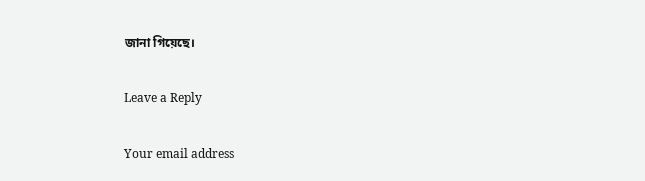জানা গিয়েছে।

Leave a Reply

Your email address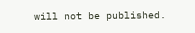will not be published.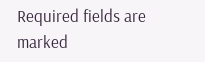Required fields are marked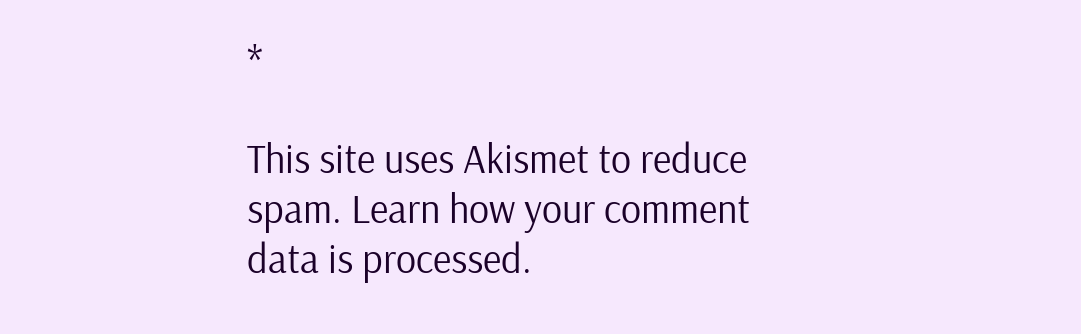*

This site uses Akismet to reduce spam. Learn how your comment data is processed.